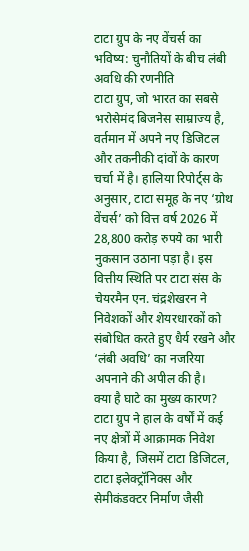टाटा ग्रुप के नए वेंचर्स का भविष्य: चुनौतियों के बीच लंबी अवधि की रणनीति
टाटा ग्रुप, जो भारत का सबसे भरोसेमंद बिजनेस साम्राज्य है, वर्तमान में अपने नए डिजिटल और तकनीकी दांवों के कारण चर्चा में है। हालिया रिपोर्ट्स के अनुसार, टाटा समूह के नए ‘ग्रोथ वेंचर्स’ को वित्त वर्ष 2026 में 28,800 करोड़ रुपये का भारी नुकसान उठाना पड़ा है। इस वित्तीय स्थिति पर टाटा संस के चेयरमैन एन. चंद्रशेखरन ने निवेशकों और शेयरधारकों को संबोधित करते हुए धैर्य रखने और ‘लंबी अवधि’ का नजरिया अपनाने की अपील की है।
क्या है घाटे का मुख्य कारण?
टाटा ग्रुप ने हाल के वर्षों में कई नए क्षेत्रों में आक्रामक निवेश किया है, जिसमें टाटा डिजिटल, टाटा इलेक्ट्रॉनिक्स और सेमीकंडक्टर निर्माण जैसी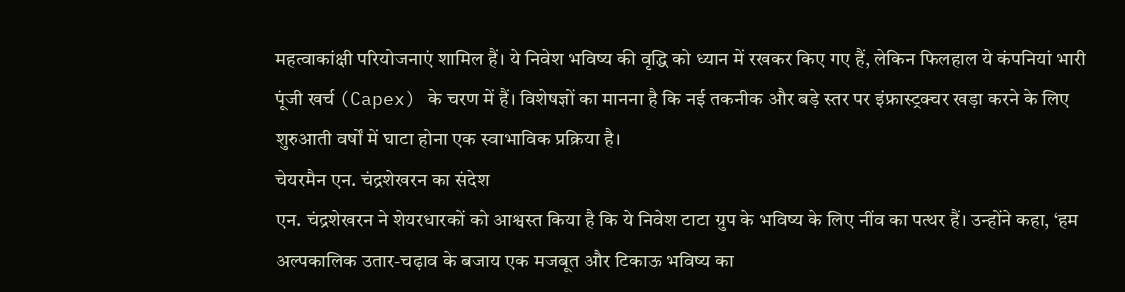महत्वाकांक्षी परियोजनाएं शामिल हैं। ये निवेश भविष्य की वृद्धि को ध्यान में रखकर किए गए हैं, लेकिन फिलहाल ये कंपनियां भारी पूंजी खर्च (Capex) के चरण में हैं। विशेषज्ञों का मानना है कि नई तकनीक और बड़े स्तर पर इंफ्रास्ट्रक्चर खड़ा करने के लिए शुरुआती वर्षों में घाटा होना एक स्वाभाविक प्रक्रिया है।
चेयरमैन एन. चंद्रशेखरन का संदेश
एन. चंद्रशेखरन ने शेयरधारकों को आश्वस्त किया है कि ये निवेश टाटा ग्रुप के भविष्य के लिए नींव का पत्थर हैं। उन्होंने कहा, ‘हम अल्पकालिक उतार-चढ़ाव के बजाय एक मजबूत और टिकाऊ भविष्य का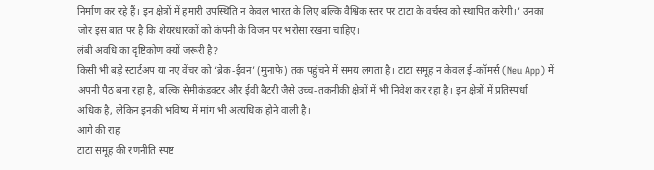निर्माण कर रहे हैं। इन क्षेत्रों में हमारी उपस्थिति न केवल भारत के लिए बल्कि वैश्विक स्तर पर टाटा के वर्चस्व को स्थापित करेगी।’ उनका जोर इस बात पर है कि शेयरधारकों को कंपनी के विजन पर भरोसा रखना चाहिए।
लंबी अवधि का दृष्टिकोण क्यों जरूरी है?
किसी भी बड़े स्टार्टअप या नए वेंचर को ‘ब्रेक-ईवन’ (मुनाफे) तक पहुंचने में समय लगता है। टाटा समूह न केवल ई-कॉमर्स (Neu App) में अपनी पैठ बना रहा है, बल्कि सेमीकंडक्टर और ईवी बैटरी जैसे उच्च-तकनीकी क्षेत्रों में भी निवेश कर रहा है। इन क्षेत्रों में प्रतिस्पर्धा अधिक है, लेकिन इनकी भविष्य में मांग भी अत्यधिक होने वाली है।
आगे की राह
टाटा समूह की रणनीति स्पष्ट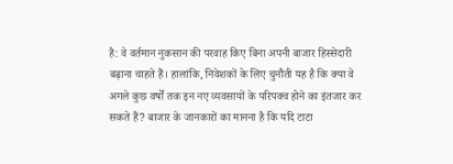है: वे वर्तमान नुकसान की परवाह किए बिना अपनी बाजार हिस्सेदारी बढ़ाना चाहते हैं। हालांकि, निवेशकों के लिए चुनौती यह है कि क्या वे अगले कुछ वर्षों तक इन नए व्यवसायों के परिपक्व होने का इंतजार कर सकते हैं? बाजार के जानकारों का मानना है कि यदि टाटा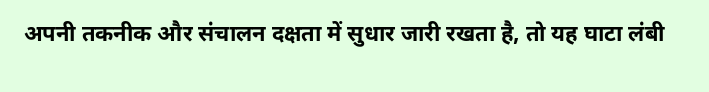अपनी तकनीक और संचालन दक्षता में सुधार जारी रखता है, तो यह घाटा लंबी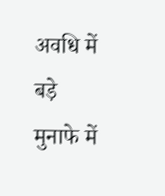अवधि में बड़े मुनाफे में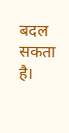बदल सकता है।